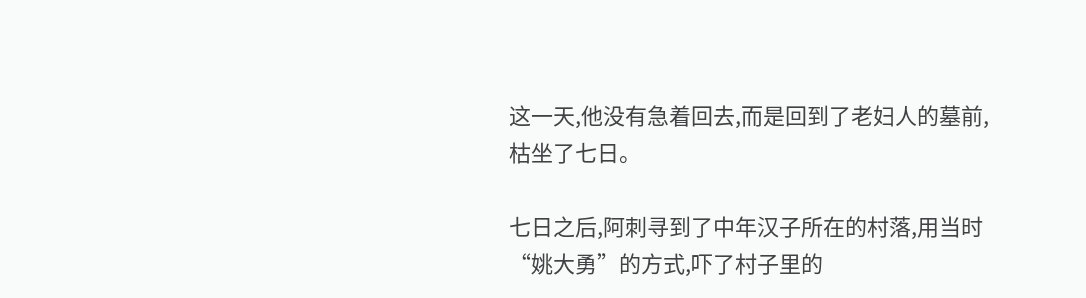这一天,他没有急着回去,而是回到了老妇人的墓前,枯坐了七日。

七日之后,阿刺寻到了中年汉子所在的村落,用当时“姚大勇”的方式,吓了村子里的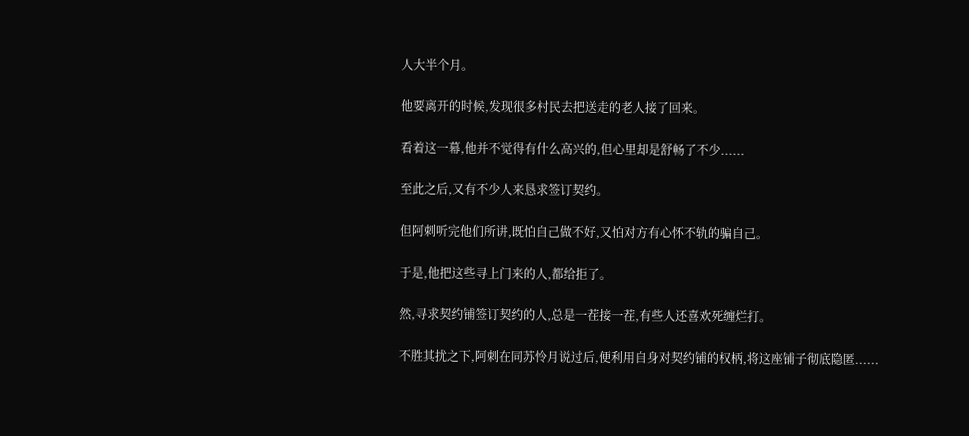人大半个月。

他要离开的时候,发现很多村民去把送走的老人接了回来。

看着这一幕,他并不觉得有什么高兴的,但心里却是舒畅了不少......

至此之后,又有不少人来恳求签订契约。

但阿刺听完他们所讲,既怕自己做不好,又怕对方有心怀不轨的骗自己。

于是,他把这些寻上门来的人,都给拒了。

然,寻求契约铺签订契约的人,总是一茬接一茬,有些人还喜欢死缠烂打。

不胜其扰之下,阿刺在同苏怜月说过后,便利用自身对契约铺的权柄,将这座铺子彻底隐匿......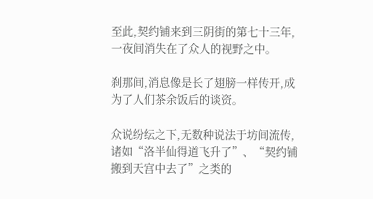至此,契约铺来到三阴街的第七十三年,一夜间消失在了众人的视野之中。

刹那间,消息像是长了翅膀一样传开,成为了人们茶余饭后的谈资。

众说纷纭之下,无数种说法于坊间流传,诸如“洛半仙得道飞升了”、“契约铺搬到天宫中去了”之类的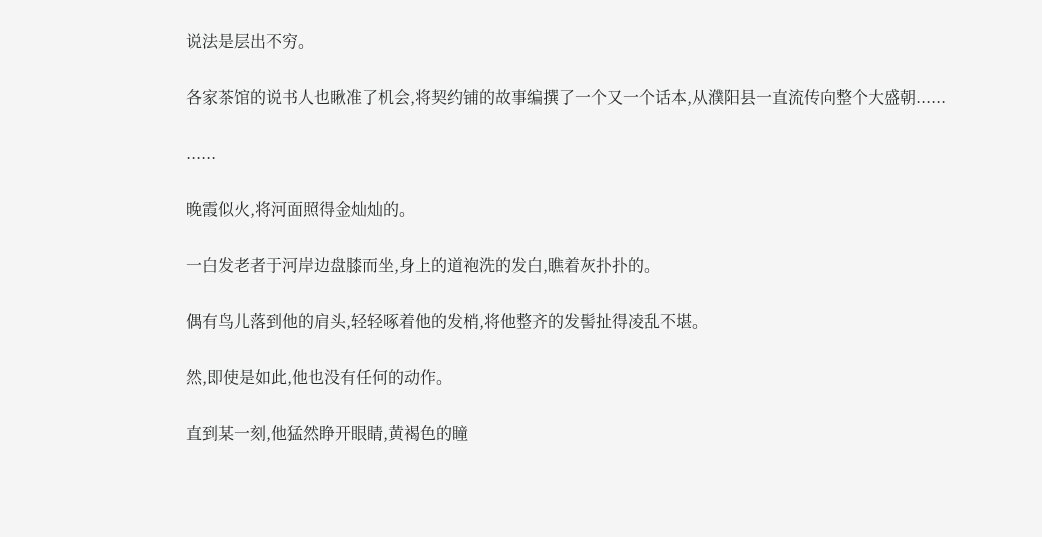说法是层出不穷。

各家茶馆的说书人也瞅准了机会,将契约铺的故事编撰了一个又一个话本,从濮阳县一直流传向整个大盛朝......

......

晚霞似火,将河面照得金灿灿的。

一白发老者于河岸边盘膝而坐,身上的道袍洗的发白,瞧着灰扑扑的。

偶有鸟儿落到他的肩头,轻轻啄着他的发梢,将他整齐的发髻扯得凌乱不堪。

然,即使是如此,他也没有任何的动作。

直到某一刻,他猛然睁开眼睛,黄褐色的瞳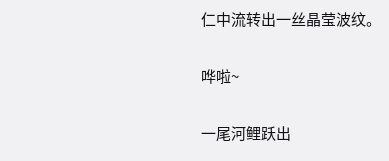仁中流转出一丝晶莹波纹。

哗啦~

一尾河鲤跃出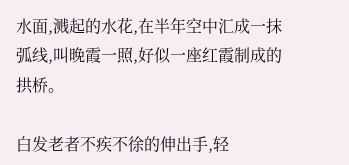水面,溅起的水花,在半年空中汇成一抹弧线,叫晚霞一照,好似一座红霞制成的拱桥。

白发老者不疾不徐的伸出手,轻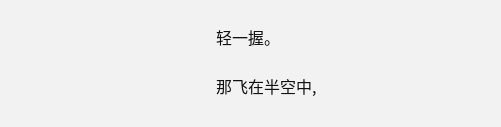轻一握。

那飞在半空中,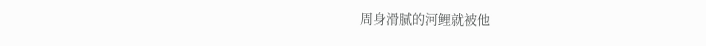周身滑腻的河鲤就被他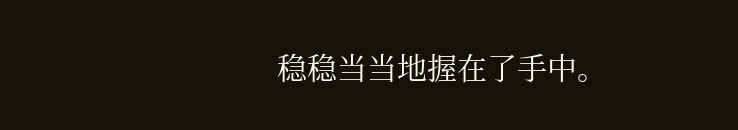稳稳当当地握在了手中。